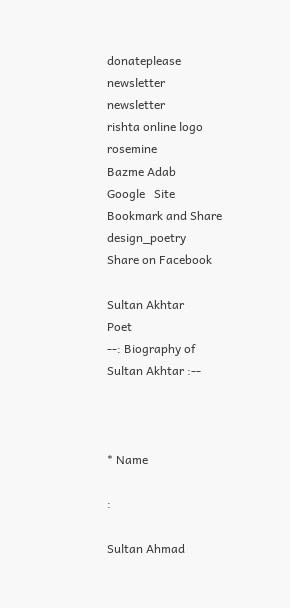donateplease
newsletter
newsletter
rishta online logo
rosemine
Bazme Adab
Google   Site
Bookmark and Share
design_poetry
Share on Facebook

Sultan Akhtar
Poet
--: Biography of Sultan Akhtar :--



* Name

:

Sultan Ahmad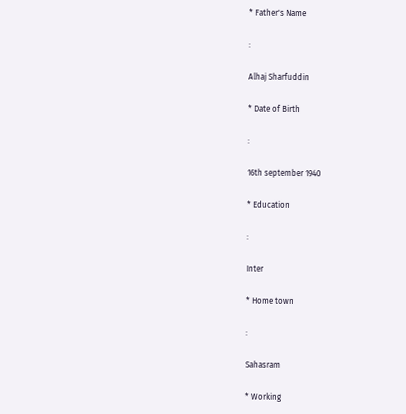* Father's Name

:

Alhaj Sharfuddin

* Date of Birth

:

16th september 1940

* Education

:

Inter

* Home town

:

Sahasram

* Working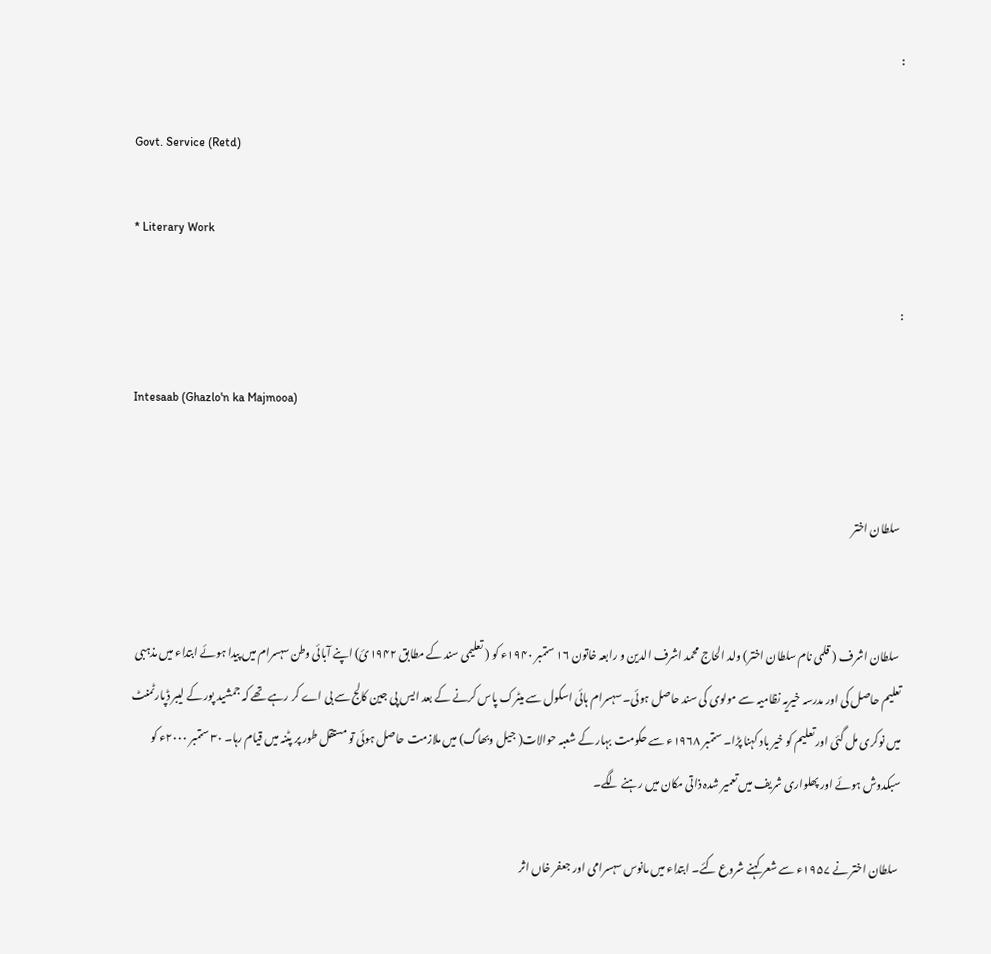:

Govt. Service (Retd)

* Literary Work

:

Intesaab (Ghazlo'n ka Majmooa)


 سلطان اختر


 سلطان اشرف ( قلمی نام سلطان اختر) ولد الحاج محمد اشرف الدین و رابعہ خاتون ۱۶ ستمبر ۱۹۴۰ء کو ( تعلیمی سند کے مطابق ۱۹۴۲ئ) اپنے آبائی وطن سہسرام میں پیدا ہوئے ابتداء میں مذہبی تعلیم حاصل کی اور مدرسہ خیریہ نظامیہ سے مولوی کی سند حاصل ہوئی۔ سہسرام ہائی اسکول سے میٹرک پاس کرنے کے بعد ایس پی جین کالج سے بی اے کر رہے تھے کہ جمشید پور کے لیبر ڈپارٹمنٹ میں نوکری مل گئی اور تعلیم کو خیر باد کہنا پڑا۔ ستمبر ۱۹۶۸ء سے حکومت بہار کے شعبہ حوالات( جیل وبھاگ) میں ملازمت حاصل ہوئی تو مستقل طور پر پٹنہ میں قیام رہا۔ ۳۰ ستمبر ۲۰۰۰ء کو سبکدوش ہوئے اور پھلواری شریف میں تعمیر شدہ ذاتی مکان میں رہنے لگے۔

 سلطان اختر نے ۱۹۵۷ء سے شعر کہنے شروع کئے۔ ابتداء میں مانوس سہسرامی اور جعفر خاں اثر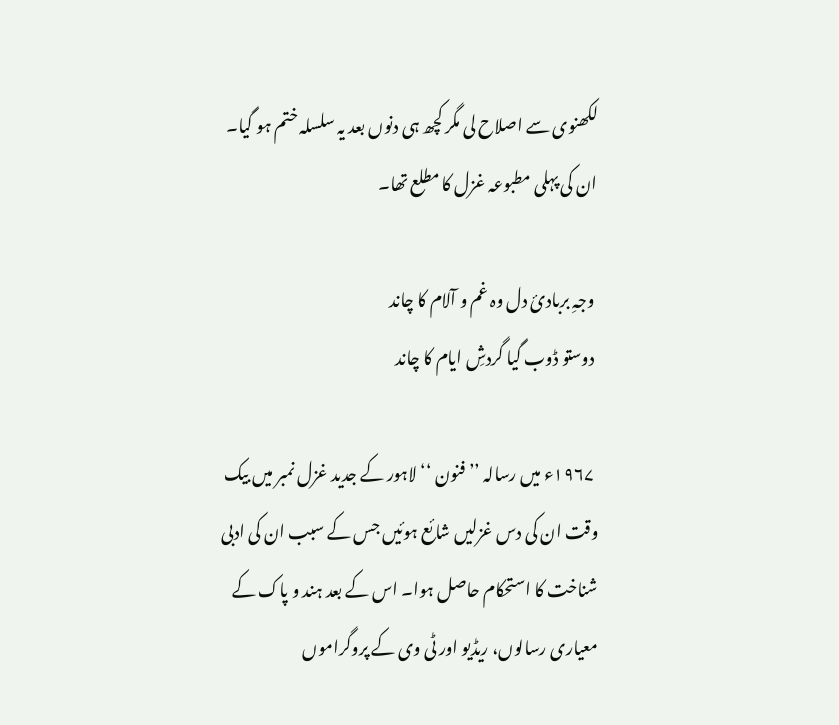لکھنوی سے اصلاح لی مگر کچھ ہی دنوں بعد یہ سلسلہ ختم ہو گیا۔ ان کی پہلی مطبوعہ غزل کا مطلع تھا۔

 وجہِ بربادیٔ دل وہ غم و آلام کا چاند
 دوستو ڈوب گیا گردشِ ایام کا چاند

 ۱۹۶۷ء میں رسالہ ’’ فنون ‘‘ لاہور کے جدید غزل نمبر میں بیک وقت ان کی دس غزلیں شائع ہوئیں جس کے سبب ان کی ادبی شناخت کا استحکام حاصل ہوا۔ اس کے بعد ہند و پاک کے معیاری رسالوں، ریڈیو اور ٹی وی کے پروگراموں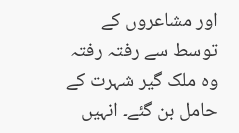اور مشاعروں کے توسط سے رفتہ رفتہ وہ ملک گیر شہرت کے حامل بن گئے۔ انہیں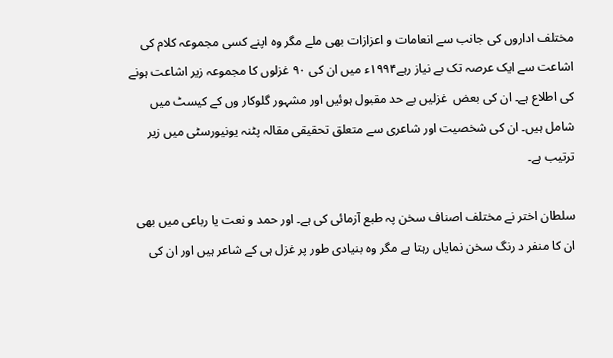مختلف اداروں کی جانب سے انعامات و اعزازات بھی ملے مگر وہ اپنے کسی مجموعہ کلام کی اشاعت سے ایک عرصہ تک بے نیاز رہے۱۹۹۴ء میں ان کی ۹۰ غزلوں کا مجموعہ زیر اشاعت ہونے کی اطلاع ہے۔ ان کی بعض  غزلیں بے حد مقبول ہوئیں اور مشہور گلوکار وں کے کیسٹ میں شامل ہیں۔ ان کی شخصیت اور شاعری سے متعلق تحقیقی مقالہ پٹنہ یونیورسٹی میں زیر ترتیب ہے۔

سلطان اختر نے مختلف اصناف سخن پہ طبع آزمائی کی ہے۔ اور حمد و نعت یا رباعی میں بھی ان کا منفر د رنگ سخن نمایاں رہتا ہے مگر وہ بنیادی طور پر غزل ہی کے شاعر ہیں اور ان کی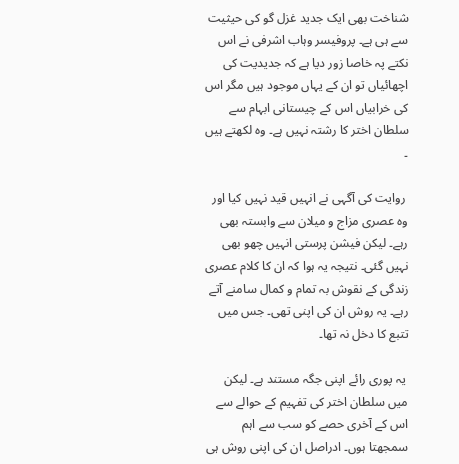شناخت بھی ایک جدید غزل گو کی حیثیت سے ہی ہے۔ پروفیسر وہاب اشرفی نے اس نکتے پہ خاصا زور دیا ہے کہ جدیدیت کی اچھائیاں تو ان کے یہاں موجود ہیں مگر اس کی خرابیاں اس کے چیستانی ابہام سے سلطان اختر کا رشتہ نہیں ہے۔ وہ لکھتے ہیں ۔

 روایت کی آگہی نے انہیں قید نہیں کیا اور وہ عصری مزاج و میلان سے وابستہ بھی رہے۔ لیکن فیشن پرستی انہیں چھو بھی نہیں گئی۔ نتیجہ یہ ہوا کہ ان کا کلام عصری زندگی کے نقوش بہ تمام و کمال سامنے آتے رہے۔ یہ روش ان کی اپنی تھی۔ جس میں تتبع کا دخل نہ تھا۔

 یہ پوری رائے اپنی جگہ مستند ہے۔ لیکن میں سلطان اختر کی تفہیم کے حوالے سے اس کے آخری حصے کو سب سے اہم سمجھتا ہوں۔ ادراصل ان کی اپنی روش ہی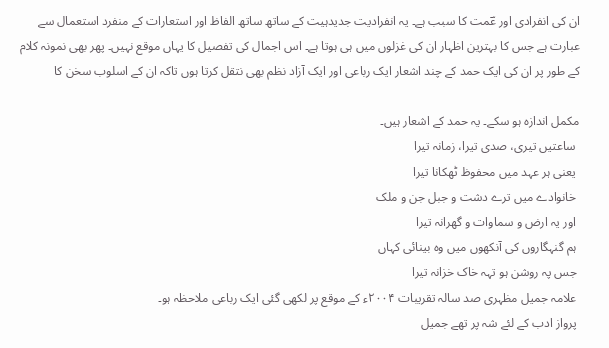ان کی انفرادی اور عؔمت کا سبب ہے۔ یہ انفرادیت جدیدہیت کے ساتھ ساتھ الفاظ اور استعارات کے منفرد استعمال سے عبارت ہے جس کا بہترین اظہار ان کی غزلوں میں ہی ہوتا ہے۔ اس اجمال کی تفصیل کا یہاں موقع نہیں۔ پھر بھی نمونہ کلام کے طور پر ان کی ایک حمد کے چند اشعار ایک رباعی اور ایک آزاد نظم بھی نتقل کرتا ہوں تاکہ ان کے اسلوب سخن کا

مکمل اندازہ ہو سکے۔ یہ حمد کے اشعار ہیں۔
 ساعتیں تیری، صدی تیرا، زمانہ تیرا
 یعنی ہر عہد میں محفوظ ٹھکانا تیرا
 خانوادے میں ترے دشت و جبل جن و ملک
 اور یہ ارض و سماوات و گھرانہ تیرا
 ہم گنہگاروں کی آنکھوں میں وہ بینائی کہاں
 جس پہ روشن ہو تہہ خاک خزانہ تیرا
 علامہ جمیل مظہری صد سالہ تقریبات ۲۰۰۴ء کے موقع پر لکھی گئی ایک رباعی ملاحظہ ہو۔
 پرواز ادب کے لئے شہ پر تھے جمیل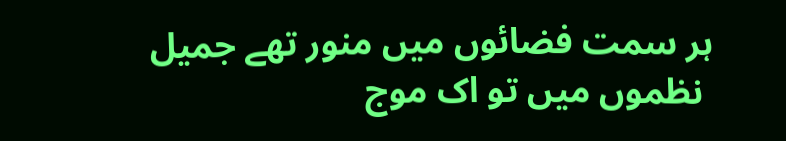ہر سمت فضائوں میں منور تھے جمیل
 نظموں میں تو اک موج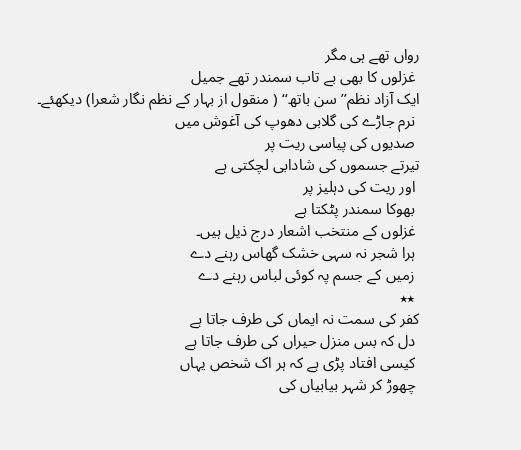رواں تھے ہی مگر
 غزلوں کا بھی بے تاب سمندر تھے جمیل
ایک آزاد نظم’’ سن باتھ‘‘ ( منقول از بہار کے نظم نگار شعرا) دیکھئے۔
 نرم جاڑے کی گلابی دھوپ کی آغوش میں
 صدیوں کی پیاسی ریت پر
تیرتے جسموں کی شادابی لچکتی ہے
 اور ریت کی دہلیز پر
 بھوکا سمندر پٹکتا ہے
 غزلوں کے منتخب اشعار درج ذیل ہیں۔
 ہرا شجر نہ سہی خشک گھاس رہنے دے
 زمیں کے جسم پہ کوئی لباس رہنے دے
 ٭٭
کفر کی سمت نہ ایماں کی طرف جاتا ہے
 دل کہ بس منزل حیراں کی طرف جاتا ہے
 کیسی افتاد پڑی ہے کہ ہر اک شخص یہاں
 چھوڑ کر شہر بیابیاں کی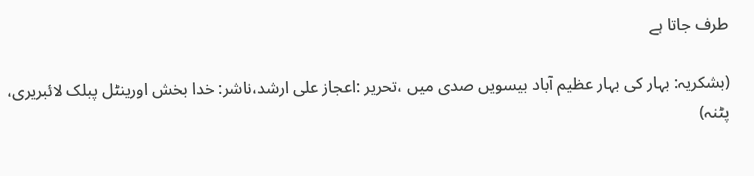طرف جاتا ہے

(بشکریہ: بہار کی بہار عظیم آباد بیسویں صدی میں ،تحریر :اعجاز علی ارشد،ناشر: خدا بخش اورینٹل پبلک لائبریری، پٹنہ)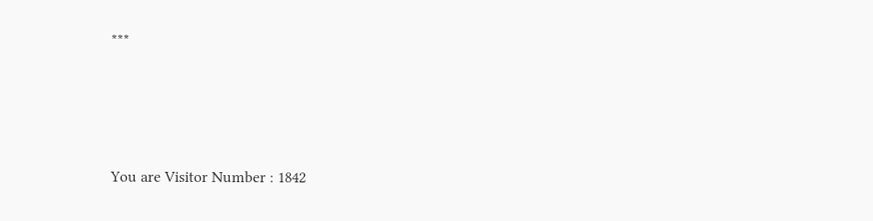***




You are Visitor Number : 1842